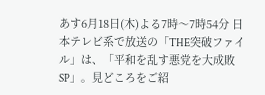あす6月18日(木)よる7時〜7時54分 日本テレビ系で放送の「THE突破ファイル」は、「平和を乱す悪党を大成敗SP」。見どころをご紹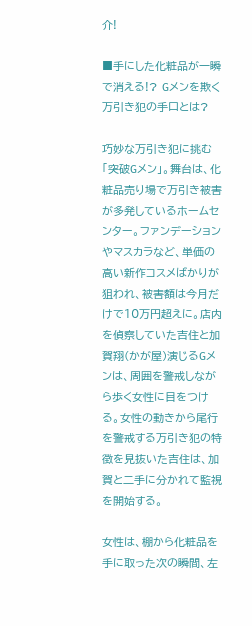介!

■手にした化粧品が一瞬で消える!? Gメンを欺く万引き犯の手口とは?

巧妙な万引き犯に挑む「突破Gメン」。舞台は、化粧品売り場で万引き被害が多発しているホームセンター。ファンデーションやマスカラなど、単価の高い新作コスメばかりが狙われ、被害額は今月だけで10万円超えに。店内を偵察していた吉住と加賀翔(かが屋)演じるGメンは、周囲を警戒しながら歩く女性に目をつける。女性の動きから尾行を警戒する万引き犯の特徴を見抜いた吉住は、加賀と二手に分かれて監視を開始する。

女性は、棚から化粧品を手に取った次の瞬間、左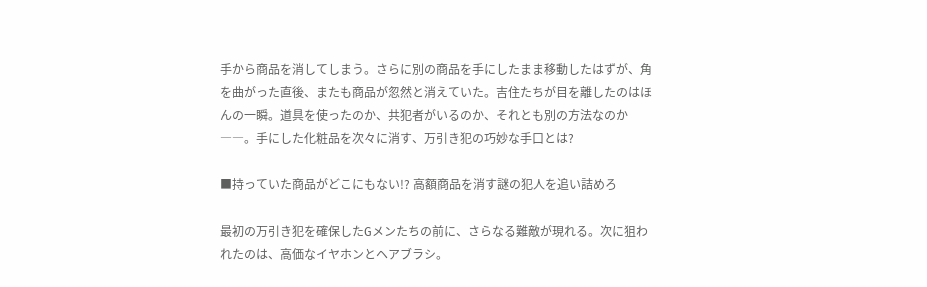手から商品を消してしまう。さらに別の商品を手にしたまま移動したはずが、角を曲がった直後、またも商品が忽然と消えていた。吉住たちが目を離したのはほんの一瞬。道具を使ったのか、共犯者がいるのか、それとも別の方法なのか――。手にした化粧品を次々に消す、万引き犯の巧妙な手口とは?

■持っていた商品がどこにもない!? 高額商品を消す謎の犯人を追い詰めろ

最初の万引き犯を確保したGメンたちの前に、さらなる難敵が現れる。次に狙われたのは、高価なイヤホンとヘアブラシ。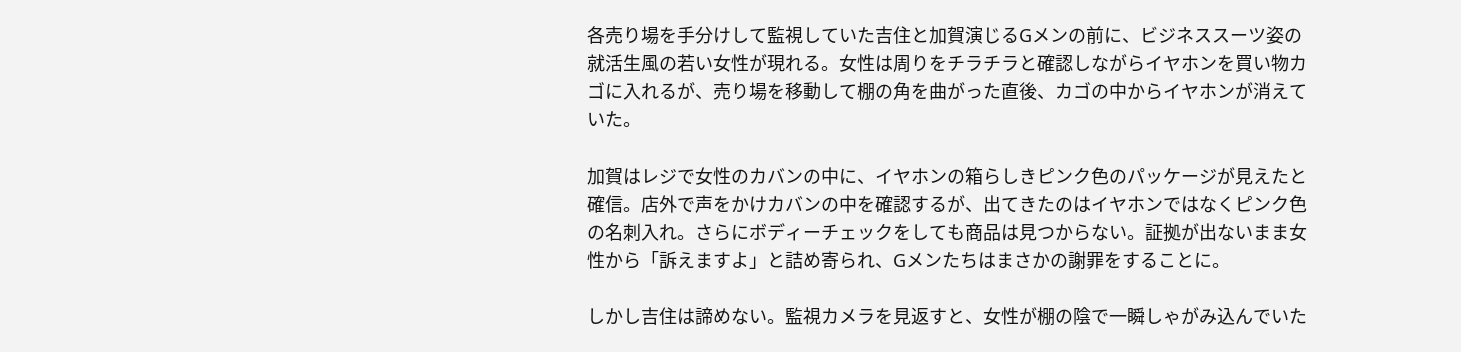各売り場を手分けして監視していた吉住と加賀演じるGメンの前に、ビジネススーツ姿の就活生風の若い女性が現れる。女性は周りをチラチラと確認しながらイヤホンを買い物カゴに入れるが、売り場を移動して棚の角を曲がった直後、カゴの中からイヤホンが消えていた。

加賀はレジで女性のカバンの中に、イヤホンの箱らしきピンク色のパッケージが見えたと確信。店外で声をかけカバンの中を確認するが、出てきたのはイヤホンではなくピンク色の名刺入れ。さらにボディーチェックをしても商品は見つからない。証拠が出ないまま女性から「訴えますよ」と詰め寄られ、Gメンたちはまさかの謝罪をすることに。

しかし吉住は諦めない。監視カメラを見返すと、女性が棚の陰で一瞬しゃがみ込んでいた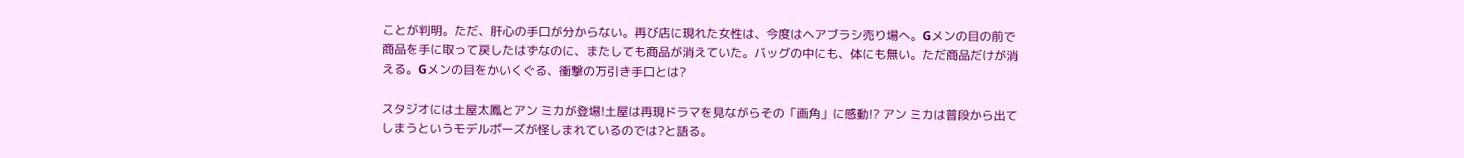ことが判明。ただ、肝心の手口が分からない。再び店に現れた女性は、今度はヘアブラシ売り場へ。Gメンの目の前で商品を手に取って戻したはずなのに、またしても商品が消えていた。バッグの中にも、体にも無い。ただ商品だけが消える。Gメンの目をかいくぐる、衝撃の万引き手口とは?

スタジオには土屋太鳳とアン ミカが登場!土屋は再現ドラマを見ながらその「画角」に感動!? アン ミカは普段から出てしまうというモデルポーズが怪しまれているのでは?と語る。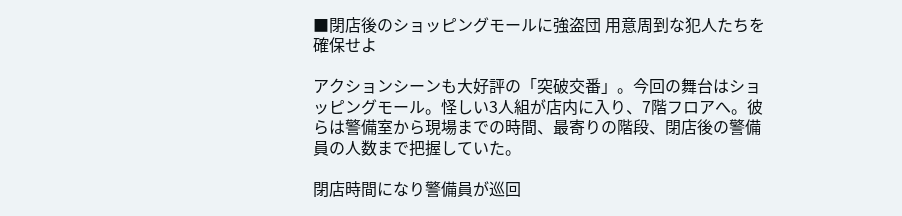■閉店後のショッピングモールに強盗団 用意周到な犯人たちを確保せよ

アクションシーンも大好評の「突破交番」。今回の舞台はショッピングモール。怪しい3人組が店内に入り、7階フロアへ。彼らは警備室から現場までの時間、最寄りの階段、閉店後の警備員の人数まで把握していた。

閉店時間になり警備員が巡回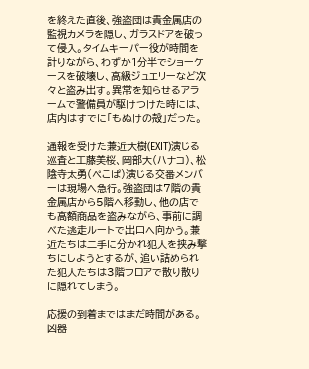を終えた直後、強盗団は貴金属店の監視カメラを隠し、ガラスドアを破って侵入。タイムキーパー役が時間を計りながら、わずか1分半でショーケースを破壊し、高級ジュエリーなど次々と盗み出す。異常を知らせるアラームで警備員が駆けつけた時には、店内はすでに「もぬけの殻」だった。

通報を受けた兼近大樹(EXIT)演じる巡査と工藤美桜、岡部大(ハナコ)、松陰寺太勇(ぺこぱ)演じる交番メンバーは現場へ急行。強盗団は7階の貴金属店から5階へ移動し、他の店でも高額商品を盗みながら、事前に調べた逃走ルートで出口へ向かう。兼近たちは二手に分かれ犯人を挟み撃ちにしようとするが、追い詰められた犯人たちは3階フロアで散り散りに隠れてしまう。

応援の到着まではまだ時間がある。凶器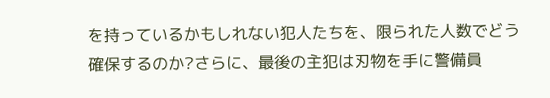を持っているかもしれない犯人たちを、限られた人数でどう確保するのか?さらに、最後の主犯は刃物を手に警備員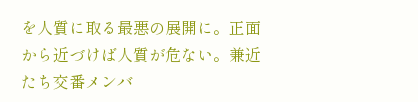を人質に取る最悪の展開に。正面から近づけば人質が危ない。兼近たち交番メンバ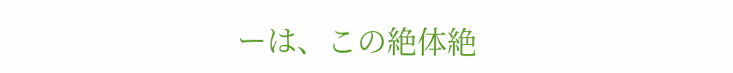ーは、この絶体絶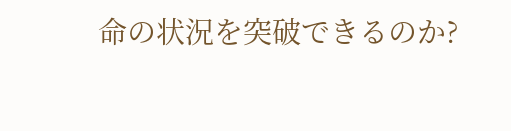命の状況を突破できるのか?